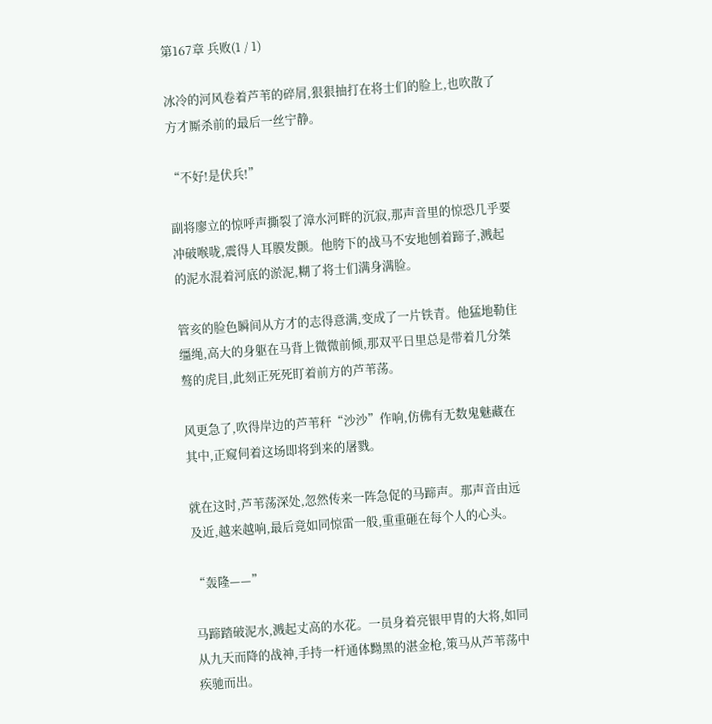第167章 兵败(1 / 1)

冰冷的河风卷着芦苇的碎屑,狠狠抽打在将士们的脸上,也吹散了方才厮杀前的最后一丝宁静。

“不好!是伏兵!”

副将廖立的惊呼声撕裂了漳水河畔的沉寂,那声音里的惊恐几乎要冲破喉咙,震得人耳膜发颤。他胯下的战马不安地刨着蹄子,溅起的泥水混着河底的淤泥,糊了将士们满身满脸。

管亥的脸色瞬间从方才的志得意满,变成了一片铁青。他猛地勒住缰绳,高大的身躯在马背上微微前倾,那双平日里总是带着几分桀骜的虎目,此刻正死死盯着前方的芦苇荡。

风更急了,吹得岸边的芦苇秆“沙沙”作响,仿佛有无数鬼魅藏在其中,正窥伺着这场即将到来的屠戮。

就在这时,芦苇荡深处,忽然传来一阵急促的马蹄声。那声音由远及近,越来越响,最后竟如同惊雷一般,重重砸在每个人的心头。

“轰隆——”

马蹄踏破泥水,溅起丈高的水花。一员身着亮银甲胄的大将,如同从九天而降的战神,手持一杆通体黝黑的湛金枪,策马从芦苇荡中疾驰而出。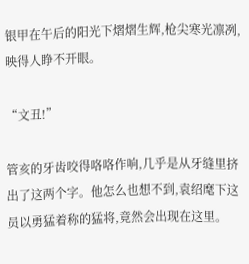银甲在午后的阳光下熠熠生辉,枪尖寒光凛冽,映得人睁不开眼。

“文丑!”

管亥的牙齿咬得咯咯作响,几乎是从牙缝里挤出了这两个字。他怎么也想不到,袁绍麾下这员以勇猛着称的猛将,竟然会出现在这里。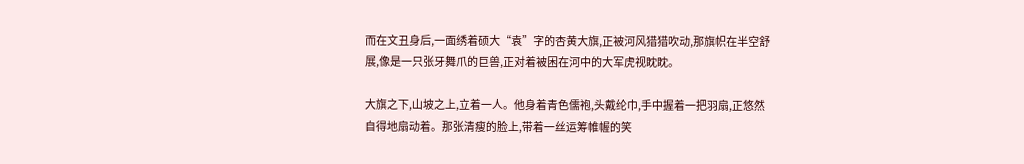而在文丑身后,一面绣着硕大“袁”字的杏黄大旗,正被河风猎猎吹动,那旗帜在半空舒展,像是一只张牙舞爪的巨兽,正对着被困在河中的大军虎视眈眈。

大旗之下,山坡之上,立着一人。他身着青色儒袍,头戴纶巾,手中握着一把羽扇,正悠然自得地扇动着。那张清瘦的脸上,带着一丝运筹帷幄的笑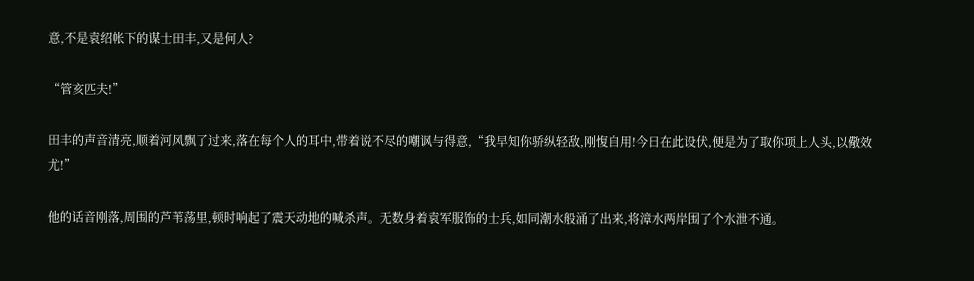意,不是袁绍帐下的谋士田丰,又是何人?

“管亥匹夫!”

田丰的声音清亮,顺着河风飘了过来,落在每个人的耳中,带着说不尽的嘲讽与得意,“我早知你骄纵轻敌,刚愎自用!今日在此设伏,便是为了取你项上人头,以儆效尤!”

他的话音刚落,周围的芦苇荡里,顿时响起了震天动地的喊杀声。无数身着袁军服饰的士兵,如同潮水般涌了出来,将漳水两岸围了个水泄不通。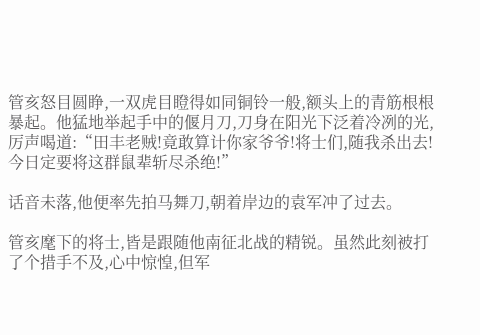管亥怒目圆睁,一双虎目瞪得如同铜铃一般,额头上的青筋根根暴起。他猛地举起手中的偃月刀,刀身在阳光下泛着冷冽的光,厉声喝道:“田丰老贼!竟敢算计你家爷爷!将士们,随我杀出去!今日定要将这群鼠辈斩尽杀绝!”

话音未落,他便率先拍马舞刀,朝着岸边的袁军冲了过去。

管亥麾下的将士,皆是跟随他南征北战的精锐。虽然此刻被打了个措手不及,心中惊惶,但军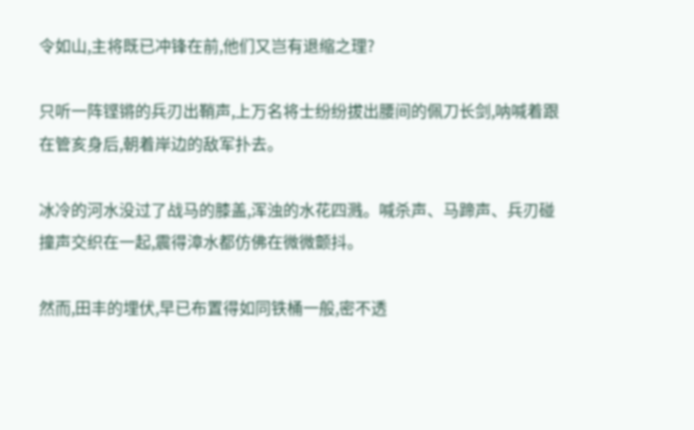令如山,主将既已冲锋在前,他们又岂有退缩之理?

只听一阵铿锵的兵刃出鞘声,上万名将士纷纷拔出腰间的佩刀长剑,呐喊着跟在管亥身后,朝着岸边的敌军扑去。

冰冷的河水没过了战马的膝盖,浑浊的水花四溅。喊杀声、马蹄声、兵刃碰撞声交织在一起,震得漳水都仿佛在微微颤抖。

然而,田丰的埋伏,早已布置得如同铁桶一般,密不透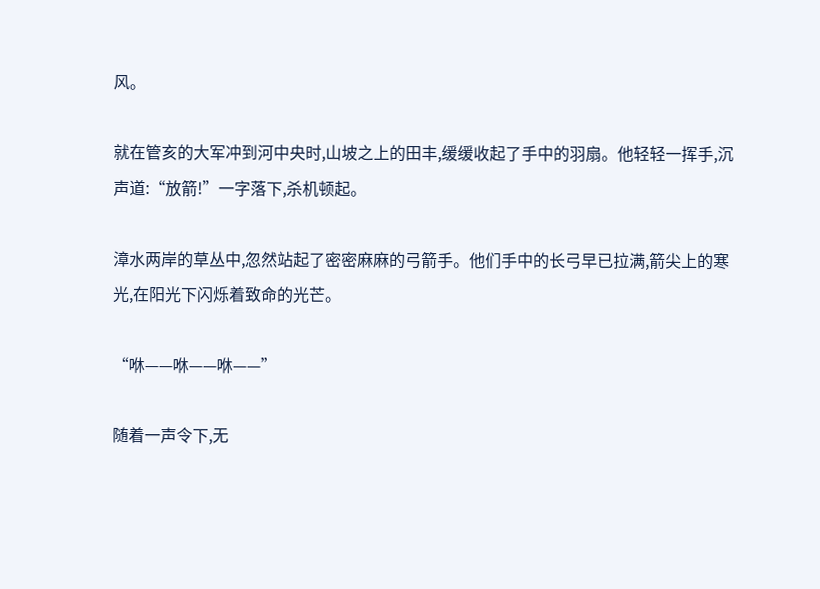风。

就在管亥的大军冲到河中央时,山坡之上的田丰,缓缓收起了手中的羽扇。他轻轻一挥手,沉声道:“放箭!”一字落下,杀机顿起。

漳水两岸的草丛中,忽然站起了密密麻麻的弓箭手。他们手中的长弓早已拉满,箭尖上的寒光,在阳光下闪烁着致命的光芒。

“咻——咻——咻——”

随着一声令下,无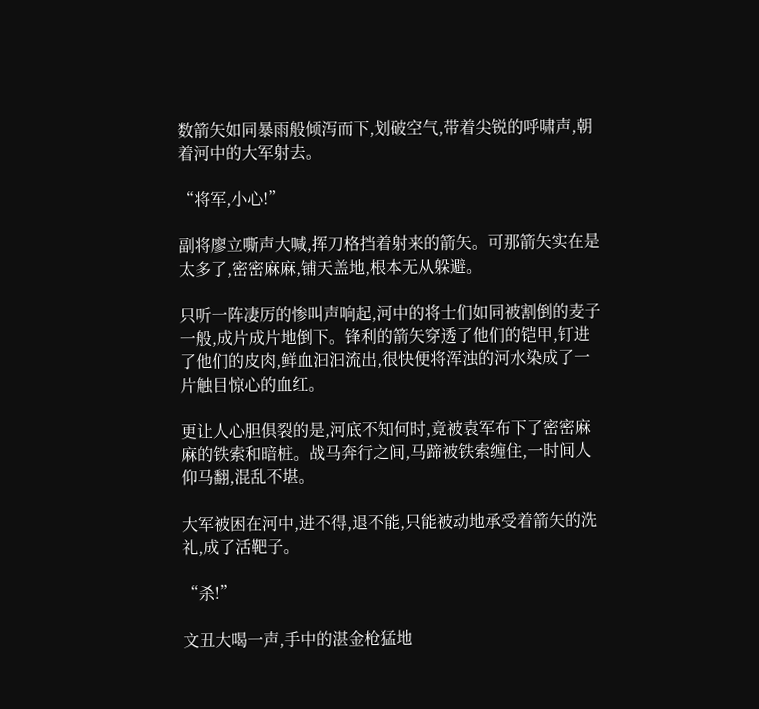数箭矢如同暴雨般倾泻而下,划破空气,带着尖锐的呼啸声,朝着河中的大军射去。

“将军,小心!”

副将廖立嘶声大喊,挥刀格挡着射来的箭矢。可那箭矢实在是太多了,密密麻麻,铺天盖地,根本无从躲避。

只听一阵凄厉的惨叫声响起,河中的将士们如同被割倒的麦子一般,成片成片地倒下。锋利的箭矢穿透了他们的铠甲,钉进了他们的皮肉,鲜血汩汩流出,很快便将浑浊的河水染成了一片触目惊心的血红。

更让人心胆俱裂的是,河底不知何时,竟被袁军布下了密密麻麻的铁索和暗桩。战马奔行之间,马蹄被铁索缠住,一时间人仰马翻,混乱不堪。

大军被困在河中,进不得,退不能,只能被动地承受着箭矢的洗礼,成了活靶子。

“杀!”

文丑大喝一声,手中的湛金枪猛地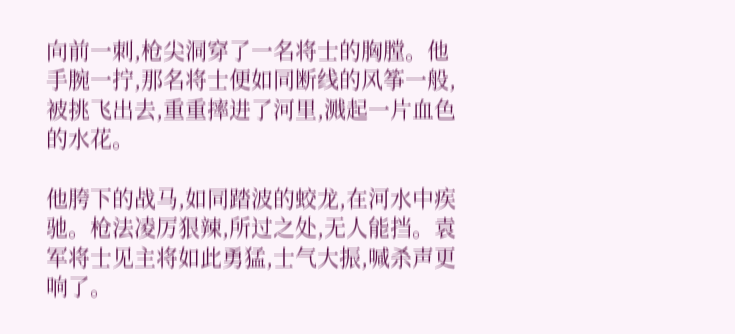向前一刺,枪尖洞穿了一名将士的胸膛。他手腕一拧,那名将士便如同断线的风筝一般,被挑飞出去,重重摔进了河里,溅起一片血色的水花。

他胯下的战马,如同踏波的蛟龙,在河水中疾驰。枪法凌厉狠辣,所过之处,无人能挡。袁军将士见主将如此勇猛,士气大振,喊杀声更响了。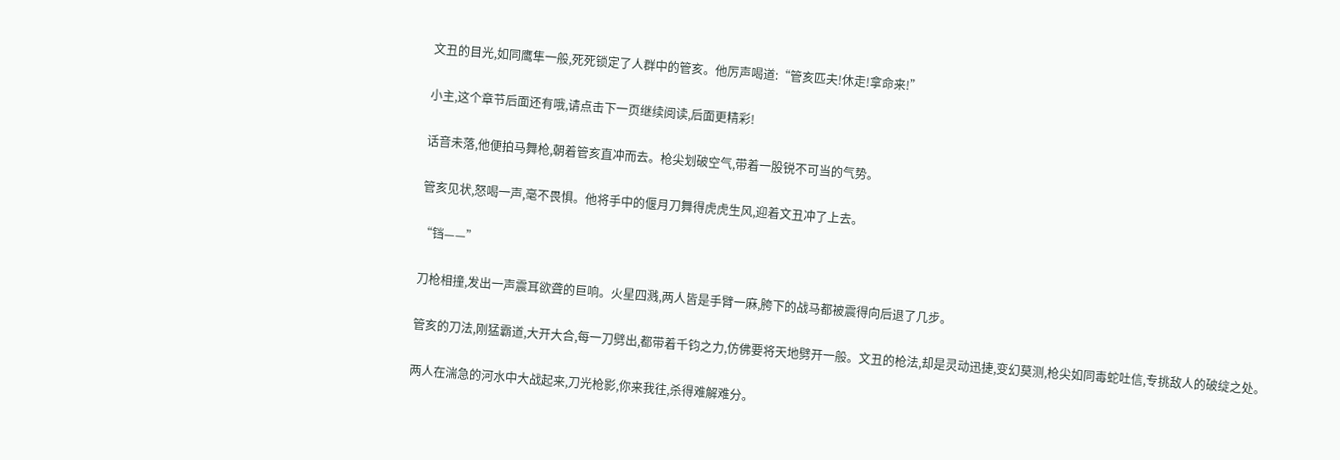文丑的目光,如同鹰隼一般,死死锁定了人群中的管亥。他厉声喝道:“管亥匹夫!休走!拿命来!”

小主,这个章节后面还有哦,请点击下一页继续阅读,后面更精彩!

话音未落,他便拍马舞枪,朝着管亥直冲而去。枪尖划破空气,带着一股锐不可当的气势。

管亥见状,怒喝一声,毫不畏惧。他将手中的偃月刀舞得虎虎生风,迎着文丑冲了上去。

“铛——”

刀枪相撞,发出一声震耳欲聋的巨响。火星四溅,两人皆是手臂一麻,胯下的战马都被震得向后退了几步。

管亥的刀法,刚猛霸道,大开大合,每一刀劈出,都带着千钧之力,仿佛要将天地劈开一般。文丑的枪法,却是灵动迅捷,变幻莫测,枪尖如同毒蛇吐信,专挑敌人的破绽之处。

两人在湍急的河水中大战起来,刀光枪影,你来我往,杀得难解难分。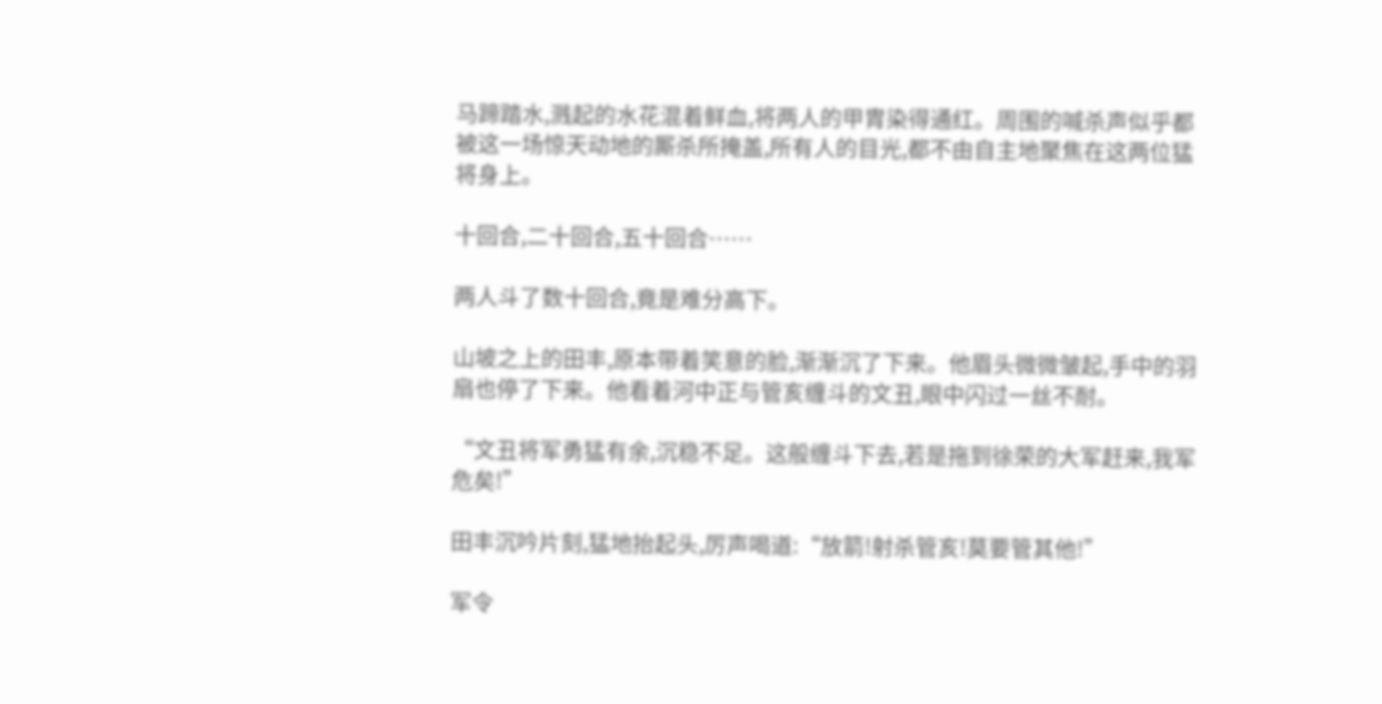马蹄踏水,溅起的水花混着鲜血,将两人的甲胄染得通红。周围的喊杀声似乎都被这一场惊天动地的厮杀所掩盖,所有人的目光,都不由自主地聚焦在这两位猛将身上。

十回合,二十回合,五十回合……

两人斗了数十回合,竟是难分高下。

山坡之上的田丰,原本带着笑意的脸,渐渐沉了下来。他眉头微微皱起,手中的羽扇也停了下来。他看着河中正与管亥缠斗的文丑,眼中闪过一丝不耐。

“文丑将军勇猛有余,沉稳不足。这般缠斗下去,若是拖到徐荣的大军赶来,我军危矣!”

田丰沉吟片刻,猛地抬起头,厉声喝道:“放箭!射杀管亥!莫要管其他!”

军令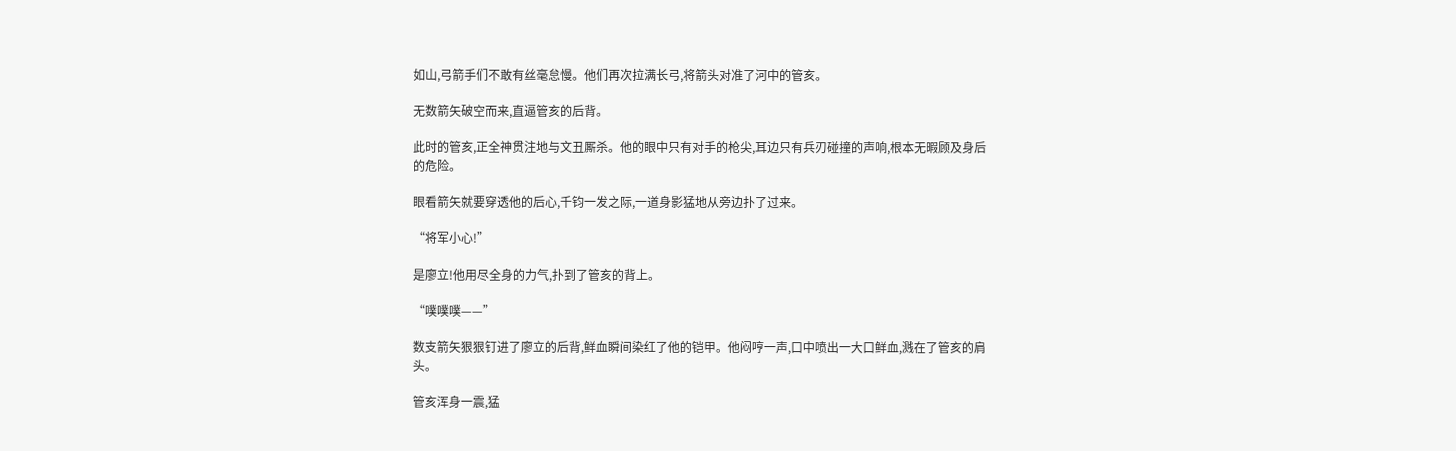如山,弓箭手们不敢有丝毫怠慢。他们再次拉满长弓,将箭头对准了河中的管亥。

无数箭矢破空而来,直逼管亥的后背。

此时的管亥,正全神贯注地与文丑厮杀。他的眼中只有对手的枪尖,耳边只有兵刃碰撞的声响,根本无暇顾及身后的危险。

眼看箭矢就要穿透他的后心,千钧一发之际,一道身影猛地从旁边扑了过来。

“将军小心!”

是廖立!他用尽全身的力气,扑到了管亥的背上。

“噗噗噗——”

数支箭矢狠狠钉进了廖立的后背,鲜血瞬间染红了他的铠甲。他闷哼一声,口中喷出一大口鲜血,溅在了管亥的肩头。

管亥浑身一震,猛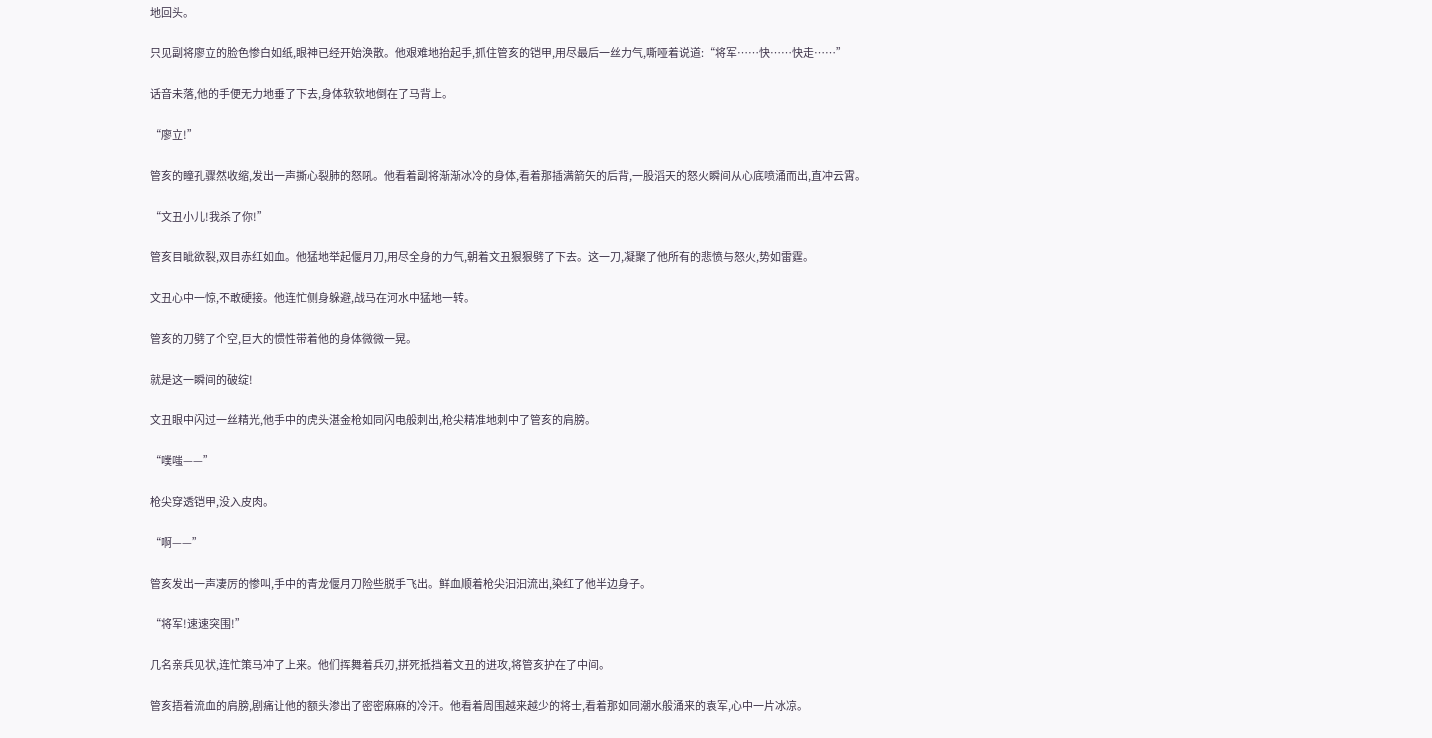地回头。

只见副将廖立的脸色惨白如纸,眼神已经开始涣散。他艰难地抬起手,抓住管亥的铠甲,用尽最后一丝力气,嘶哑着说道:“将军……快……快走……”

话音未落,他的手便无力地垂了下去,身体软软地倒在了马背上。

“廖立!”

管亥的瞳孔骤然收缩,发出一声撕心裂肺的怒吼。他看着副将渐渐冰冷的身体,看着那插满箭矢的后背,一股滔天的怒火瞬间从心底喷涌而出,直冲云霄。

“文丑小儿!我杀了你!”

管亥目眦欲裂,双目赤红如血。他猛地举起偃月刀,用尽全身的力气,朝着文丑狠狠劈了下去。这一刀,凝聚了他所有的悲愤与怒火,势如雷霆。

文丑心中一惊,不敢硬接。他连忙侧身躲避,战马在河水中猛地一转。

管亥的刀劈了个空,巨大的惯性带着他的身体微微一晃。

就是这一瞬间的破绽!

文丑眼中闪过一丝精光,他手中的虎头湛金枪如同闪电般刺出,枪尖精准地刺中了管亥的肩膀。

“噗嗤——”

枪尖穿透铠甲,没入皮肉。

“啊——”

管亥发出一声凄厉的惨叫,手中的青龙偃月刀险些脱手飞出。鲜血顺着枪尖汩汩流出,染红了他半边身子。

“将军!速速突围!”

几名亲兵见状,连忙策马冲了上来。他们挥舞着兵刃,拼死抵挡着文丑的进攻,将管亥护在了中间。

管亥捂着流血的肩膀,剧痛让他的额头渗出了密密麻麻的冷汗。他看着周围越来越少的将士,看着那如同潮水般涌来的袁军,心中一片冰凉。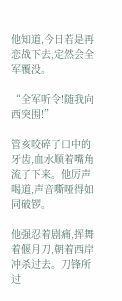他知道,今日若是再恋战下去,定然会全军覆没。

“全军听令!随我向西突围!”

管亥咬碎了口中的牙齿,血水顺着嘴角流了下来。他厉声喝道,声音嘶哑得如同破锣。

他强忍着剧痛,挥舞着偃月刀,朝着西岸冲杀过去。刀锋所过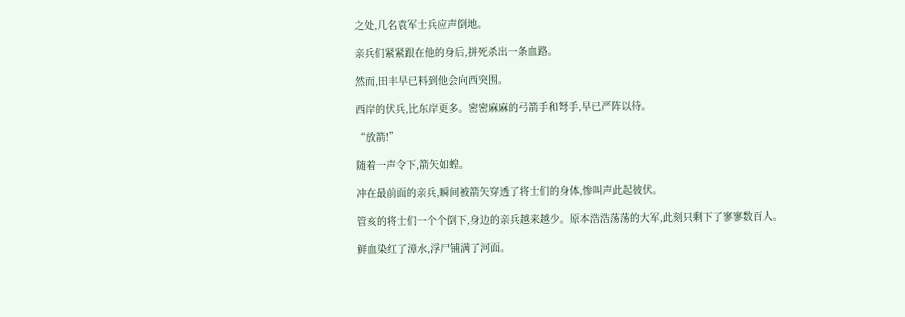之处,几名袁军士兵应声倒地。

亲兵们紧紧跟在他的身后,拼死杀出一条血路。

然而,田丰早已料到他会向西突围。

西岸的伏兵,比东岸更多。密密麻麻的弓箭手和弩手,早已严阵以待。

“放箭!”

随着一声令下,箭矢如蝗。

冲在最前面的亲兵,瞬间被箭矢穿透了将士们的身体,惨叫声此起彼伏。

管亥的将士们一个个倒下,身边的亲兵越来越少。原本浩浩荡荡的大军,此刻只剩下了寥寥数百人。

鲜血染红了漳水,浮尸铺满了河面。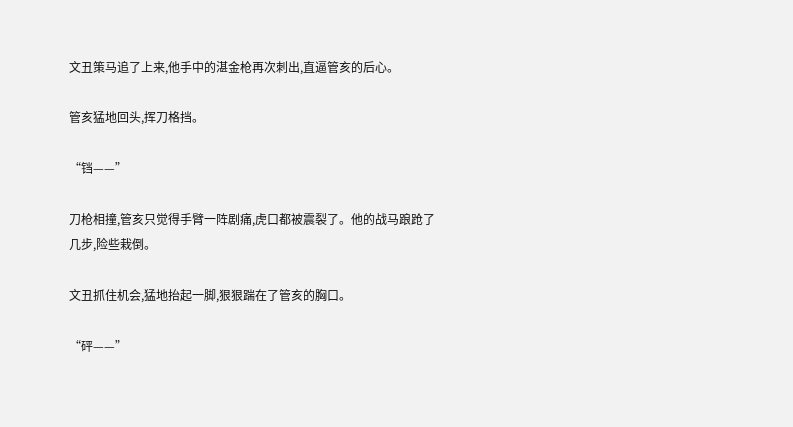文丑策马追了上来,他手中的湛金枪再次刺出,直逼管亥的后心。

管亥猛地回头,挥刀格挡。

“铛——”

刀枪相撞,管亥只觉得手臂一阵剧痛,虎口都被震裂了。他的战马踉跄了几步,险些栽倒。

文丑抓住机会,猛地抬起一脚,狠狠踹在了管亥的胸口。

“砰——”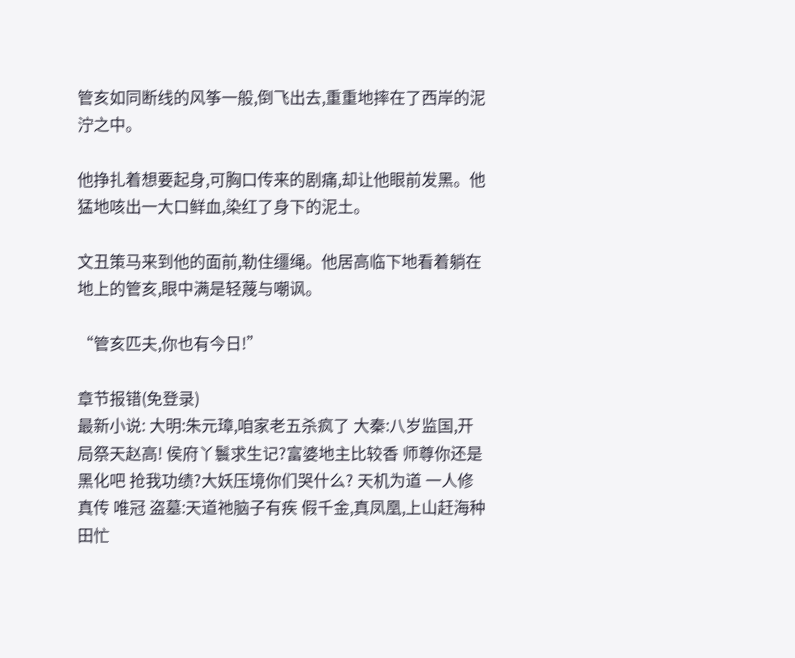管亥如同断线的风筝一般,倒飞出去,重重地摔在了西岸的泥泞之中。

他挣扎着想要起身,可胸口传来的剧痛,却让他眼前发黑。他猛地咳出一大口鲜血,染红了身下的泥土。

文丑策马来到他的面前,勒住缰绳。他居高临下地看着躺在地上的管亥,眼中满是轻蔑与嘲讽。

“管亥匹夫,你也有今日!”

章节报错(免登录)
最新小说: 大明:朱元璋,咱家老五杀疯了 大秦:八岁监国,开局祭天赵高! 侯府丫鬟求生记?富婆地主比较香 师尊你还是黑化吧 抢我功绩?大妖压境你们哭什么? 天机为道 一人修真传 唯冠 盗墓:天道祂脑子有疾 假千金,真凤凰,上山赶海种田忙